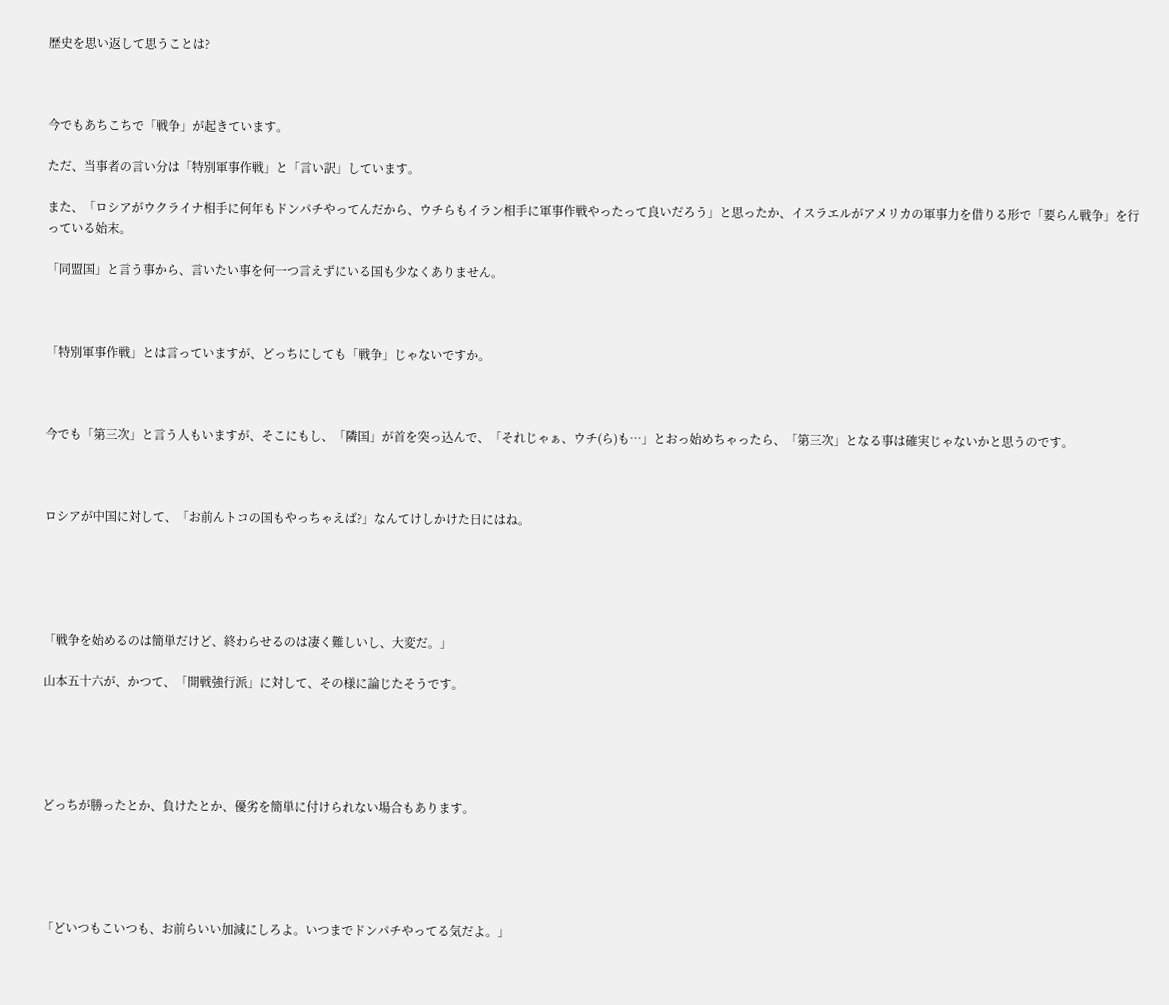歴史を思い返して思うことは?



今でもあちこちで「戦争」が起きています。

ただ、当事者の言い分は「特別軍事作戦」と「言い訳」しています。

また、「ロシアがウクライナ相手に何年もドンパチやってんだから、ウチらもイラン相手に軍事作戦やったって良いだろう」と思ったか、イスラエルがアメリカの軍事力を借りる形で「要らん戦争」を行っている始末。

「同盟国」と言う事から、言いたい事を何一つ言えずにいる国も少なくありません。



「特別軍事作戦」とは言っていますが、どっちにしても「戦争」じゃないですか。



今でも「第三次」と言う人もいますが、そこにもし、「隣国」が首を突っ込んで、「それじゃぁ、ウチ(ら)も…」とおっ始めちゃったら、「第三次」となる事は確実じゃないかと思うのです。



ロシアが中国に対して、「お前んトコの国もやっちゃえば?」なんてけしかけた日にはね。





「戦争を始めるのは簡単だけど、終わらせるのは凄く難しいし、大変だ。」

山本五十六が、かつて、「開戦強行派」に対して、その様に論じたそうです。





どっちが勝ったとか、負けたとか、優劣を簡単に付けられない場合もあります。





「どいつもこいつも、お前らいい加減にしろよ。いつまでドンパチやってる気だよ。」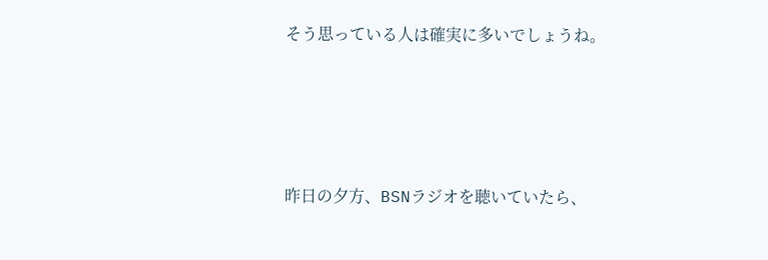そう思っている人は確実に多いでしょうね。





昨日の夕方、BSNラジオを聴いていたら、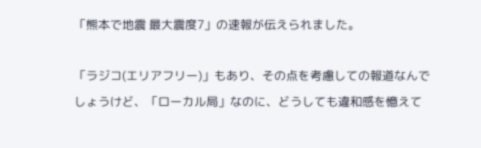「熊本で地震 最大震度7」の速報が伝えられました。

「ラジコ(エリアフリー)」もあり、その点を考慮しての報道なんでしょうけど、「ローカル局」なのに、どうしても違和感を憶えて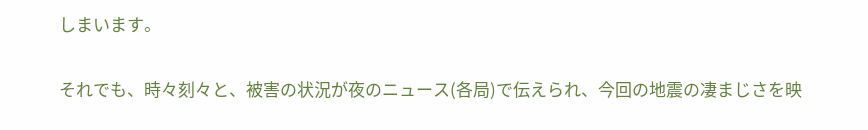しまいます。

それでも、時々刻々と、被害の状況が夜のニュース(各局)で伝えられ、今回の地震の凄まじさを映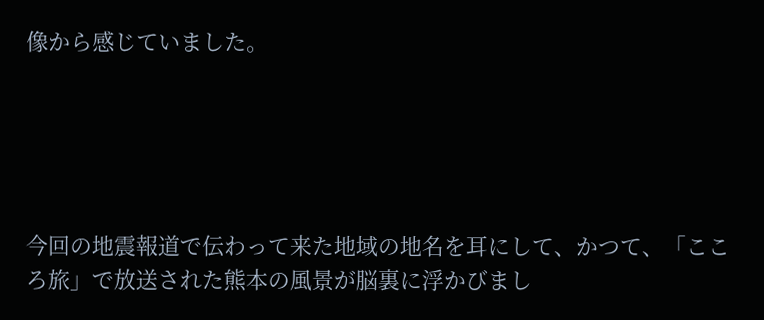像から感じていました。





今回の地震報道で伝わって来た地域の地名を耳にして、かつて、「こころ旅」で放送された熊本の風景が脳裏に浮かびまし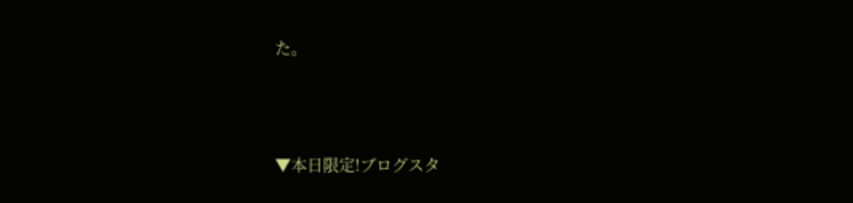た。





▼本日限定!ブログスタ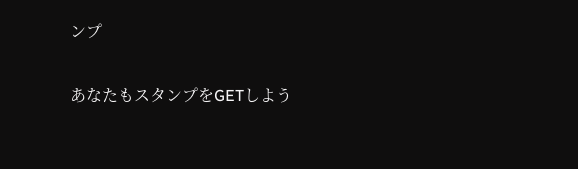ンプ

あなたもスタンプをGETしよう